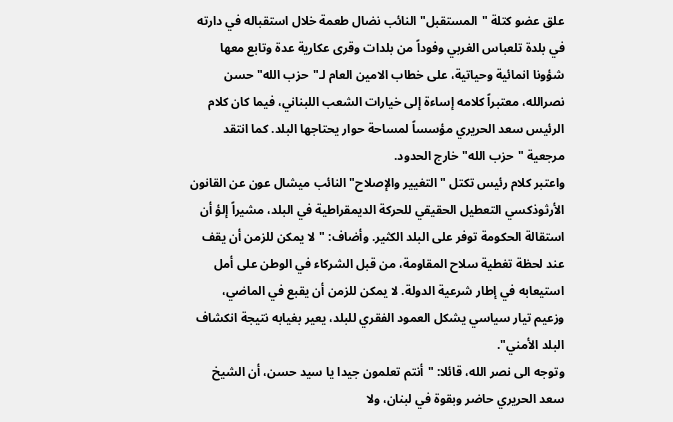علق عضو كتلة "المستقبل" النائب نضال طعمة خلال استقباله في دارته في بلدة تلعباس الغربي وفوداً من بلدات وقرى عكارية عدة وتابع معها شؤونا انمائية وحياتية، على خطاب الامين العام لـ"حزب الله" حسن نصرالله، معتبراً كلامه إساءة إلى خيارات الشعب اللبناني، فيما كان كلام الرئيس سعد الحريري مؤسساً لمساحة حوار يحتاجها البلد. كما انتقد مرجعية "حزب الله" خارج الحدود.
واعتبر كلام رئيس تكتل "التغيير والإصلاح" النائب ميشال عون عن القانون الأرثوذكسي التعطيل الحقيقي للحركة الديمقراطية في البلد، مشيراً إلؤ أن استقالة الحكومة توفر على البلد الكثير. وأضاف: "لا يمكن للزمن أن يقف عند لحظة تغطية سلاح المقاومة، من قبل الشركاء في الوطن على أمل استيعابه في إطار شرعية الدولة. لا يمكن للزمن أن يقبع في الماضي، وزعيم تيار سياسي يشكل العمود الفقري للبلد، يعير بغيابه نتيجة انكشاف البلد الأمني".
وتوجه الى نصر الله، قائلا: "أنتم تعلمون جيدا يا سيد حسن، أن الشيخ سعد الحريري حاضر وبقوة في لبنان، ولا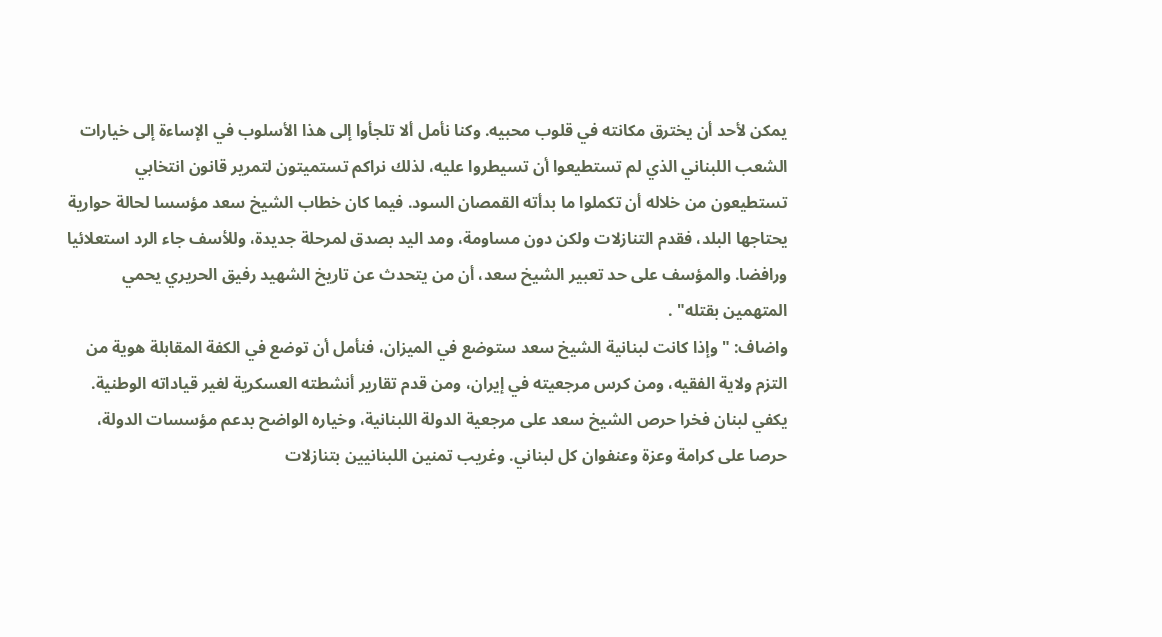يمكن لأحد أن يخترق مكانته في قلوب محبيه. وكنا نأمل ألا تلجأوا إلى هذا الأسلوب في الإساءة إلى خيارات الشعب اللبناني الذي لم تستطيعوا أن تسيطروا عليه، لذلك نراكم تستميتون لتمرير قانون انتخابي تستطيعون من خلاله أن تكملوا ما بدأته القمصان السود. فيما كان خطاب الشيخ سعد مؤسسا لحالة حوارية يحتاجها البلد، فقدم التنازلات ولكن دون مساومة، ومد اليد بصدق لمرحلة جديدة، وللأسف جاء الرد استعلائيا ورافضا. والمؤسف على حد تعبير الشيخ سعد، أن من يتحدث عن تاريخ الشهيد رفيق الحريري يحمي المتهمين بقتله" .
واضاف: "وإذا كانت لبنانية الشيخ سعد ستوضع في الميزان، فنأمل أن توضع في الكفة المقابلة هوية من التزم ولاية الفقيه، ومن كرس مرجعيته في إيران، ومن قدم تقارير أنشطته العسكرية لغير قياداته الوطنية. يكفي لبنان فخرا حرص الشيخ سعد على مرجعية الدولة اللبنانية، وخياره الواضح بدعم مؤسسات الدولة، حرصا على كرامة وعزة وعنفوان كل لبناني. وغريب تمنين اللبنانيين بتنازلات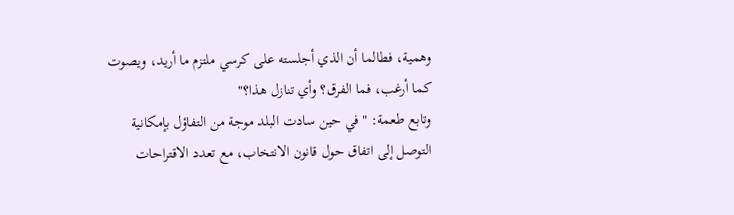وهمية، فطالما أن الذي أجلسته على كرسي ملتزم ما أريد، ويصوت كما أرغب، فما الفرق؟ وأي تنازل هذا؟"
وتابع طعمة: "في حين سادت البلد موجة من التفاؤل بإمكانية التوصل إلى اتفاق حول قانون الانتخاب، مع تعدد الاقتراحات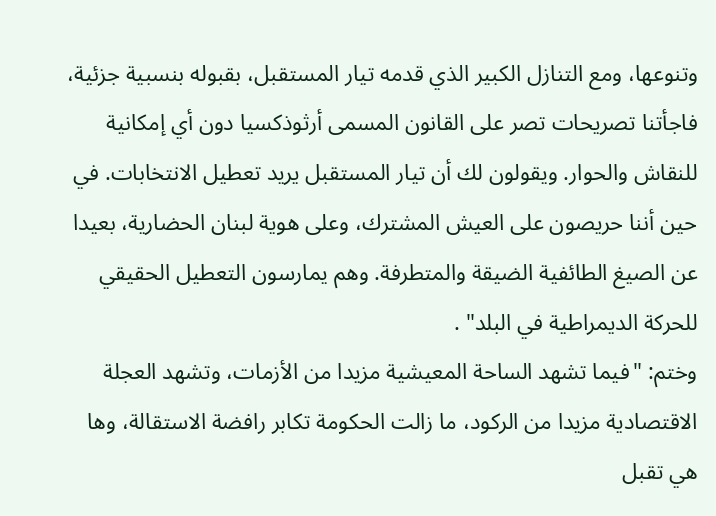وتنوعها، ومع التنازل الكبير الذي قدمه تيار المستقبل، بقبوله بنسبية جزئية، فاجأتنا تصريحات تصر على القانون المسمى أرثوذكسيا دون أي إمكانية للنقاش والحوار. ويقولون لك أن تيار المستقبل يريد تعطيل الانتخابات. في حين أننا حريصون على العيش المشترك، وعلى هوية لبنان الحضارية، بعيدا عن الصيغ الطائفية الضيقة والمتطرفة. وهم يمارسون التعطيل الحقيقي للحركة الديمراطية في البلد" .
وختم: "فيما تشهد الساحة المعيشية مزيدا من الأزمات، وتشهد العجلة الاقتصادية مزيدا من الركود، ما زالت الحكومة تكابر رافضة الاستقالة، وها هي تقبل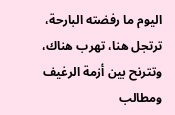اليوم ما رفضته البارحة، ترتجل هنا، تهرب هناك، وتترنح بين أزمة الرغيف ومطالب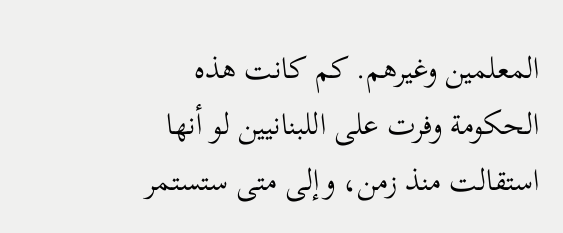المعلمين وغيرهم. كم كانت هذه الحكومة وفرت على اللبنانيين لو أنها استقالت منذ زمن، وإلى متى ستستمر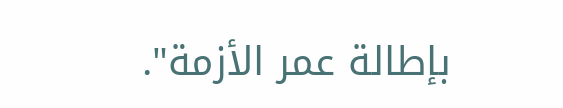بإطالة عمر الأزمة".